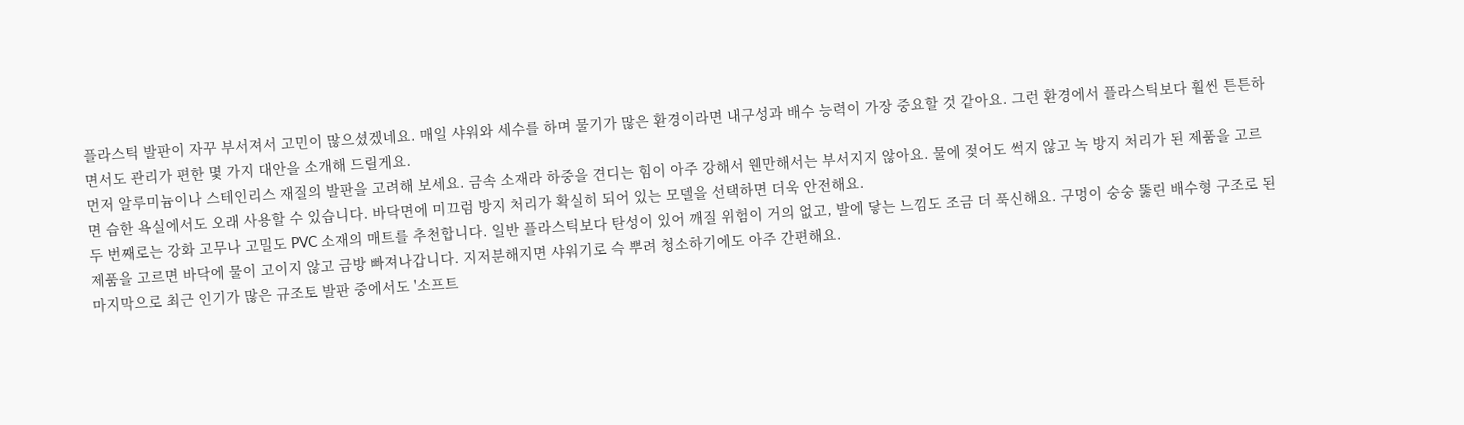플라스틱 발판이 자꾸 부서져서 고민이 많으셨겠네요. 매일 샤워와 세수를 하며 물기가 많은 환경이라면 내구성과 배수 능력이 가장 중요할 것 같아요. 그런 환경에서 플라스틱보다 훨씬 튼튼하면서도 관리가 편한 몇 가지 대안을 소개해 드릴게요.
먼저 알루미늄이나 스테인리스 재질의 발판을 고려해 보세요. 금속 소재라 하중을 견디는 힘이 아주 강해서 웬만해서는 부서지지 않아요. 물에 젖어도 썩지 않고 녹 방지 처리가 된 제품을 고르면 습한 욕실에서도 오래 사용할 수 있습니다. 바닥면에 미끄럼 방지 처리가 확실히 되어 있는 모델을 선택하면 더욱 안전해요.
두 번째로는 강화 고무나 고밀도 PVC 소재의 매트를 추천합니다. 일반 플라스틱보다 탄성이 있어 깨질 위험이 거의 없고, 발에 닿는 느낌도 조금 더 푹신해요. 구멍이 숭숭 뚫린 배수형 구조로 된 제품을 고르면 바닥에 물이 고이지 않고 금방 빠져나갑니다. 지저분해지면 샤워기로 슥 뿌려 청소하기에도 아주 간편해요.
마지막으로 최근 인기가 많은 규조토 발판 중에서도 '소프트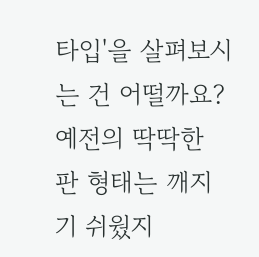타입'을 살펴보시는 건 어떨까요? 예전의 딱딱한 판 형태는 깨지기 쉬웠지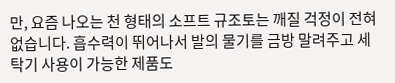만, 요즘 나오는 천 형태의 소프트 규조토는 깨질 걱정이 전혀 없습니다. 흡수력이 뛰어나서 발의 물기를 금방 말려주고 세탁기 사용이 가능한 제품도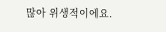많아 위생적이에요.